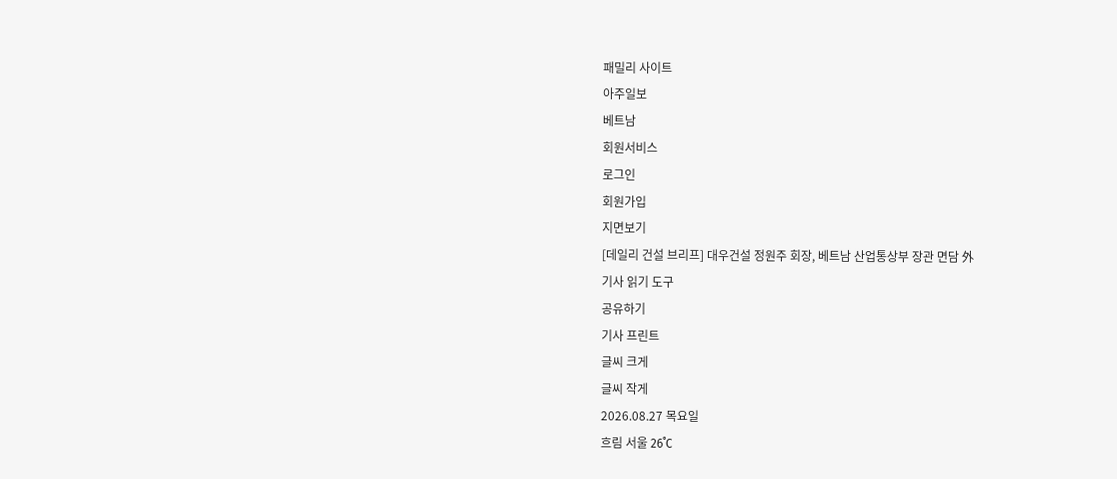패밀리 사이트
아주일보
베트남
회원서비스
로그인
회원가입
지면보기
[데일리 건설 브리프] 대우건설 정원주 회장, 베트남 산업통상부 장관 면담 外
기사 읽기 도구
공유하기
기사 프린트
글씨 크게
글씨 작게
2026.08.27 목요일
흐림 서울 26˚C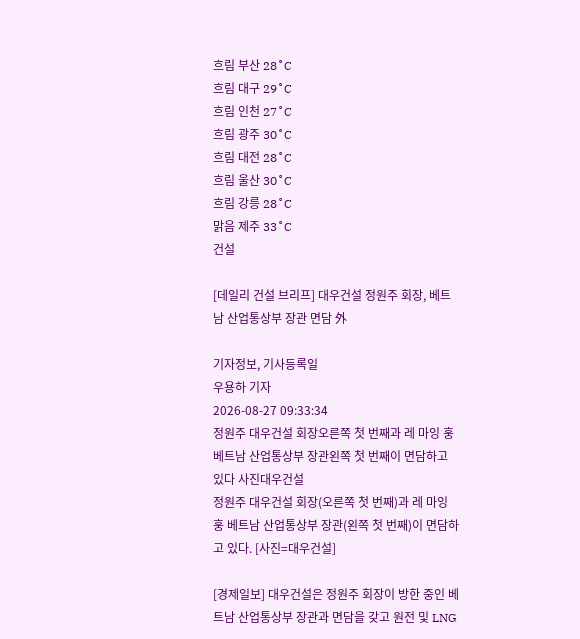흐림 부산 28˚C
흐림 대구 29˚C
흐림 인천 27˚C
흐림 광주 30˚C
흐림 대전 28˚C
흐림 울산 30˚C
흐림 강릉 28˚C
맑음 제주 33˚C
건설

[데일리 건설 브리프] 대우건설 정원주 회장, 베트남 산업통상부 장관 면담 外

기자정보, 기사등록일
우용하 기자
2026-08-27 09:33:34
정원주 대우건설 회장오른쪽 첫 번째과 레 마잉 훙 베트남 산업통상부 장관왼쪽 첫 번째이 면담하고 있다 사진대우건설
정원주 대우건설 회장(오른쪽 첫 번째)과 레 마잉 훙 베트남 산업통상부 장관(왼쪽 첫 번째)이 면담하고 있다. [사진=대우건설]

[경제일보] 대우건설은 정원주 회장이 방한 중인 베트남 산업통상부 장관과 면담을 갖고 원전 및 LNG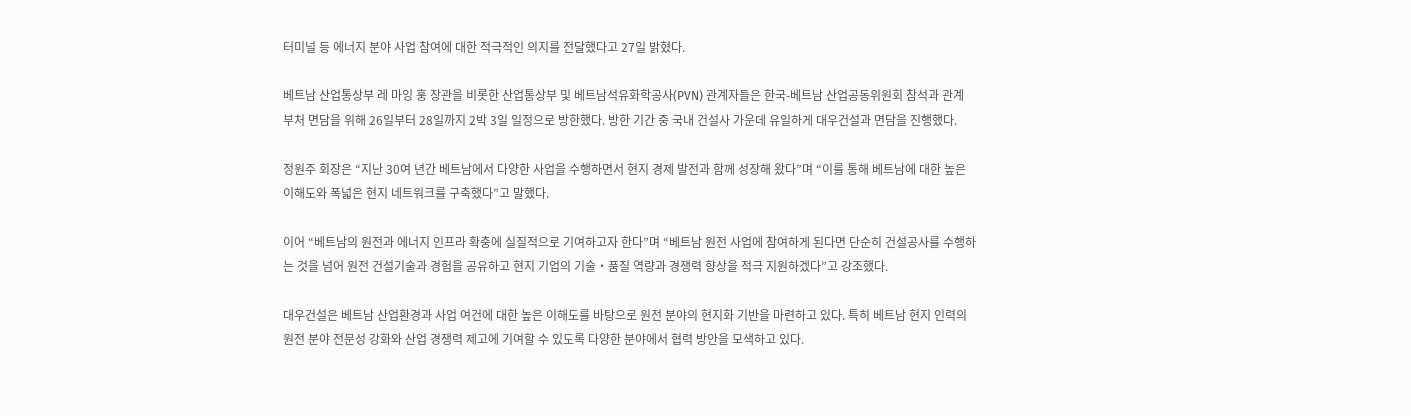터미널 등 에너지 분야 사업 참여에 대한 적극적인 의지를 전달했다고 27일 밝혔다.

베트남 산업통상부 레 마잉 훙 장관을 비롯한 산업통상부 및 베트남석유화학공사(PVN) 관계자들은 한국-베트남 산업공동위원회 참석과 관계 부처 면담을 위해 26일부터 28일까지 2박 3일 일정으로 방한했다. 방한 기간 중 국내 건설사 가운데 유일하게 대우건설과 면담을 진행했다.

정원주 회장은 “지난 30여 년간 베트남에서 다양한 사업을 수행하면서 현지 경제 발전과 함께 성장해 왔다”며 “이를 통해 베트남에 대한 높은 이해도와 폭넓은 현지 네트워크를 구축했다”고 말했다.

이어 “베트남의 원전과 에너지 인프라 확충에 실질적으로 기여하고자 한다”며 “베트남 원전 사업에 참여하게 된다면 단순히 건설공사를 수행하는 것을 넘어 원전 건설기술과 경험을 공유하고 현지 기업의 기술‧품질 역량과 경쟁력 향상을 적극 지원하겠다”고 강조했다.

대우건설은 베트남 산업환경과 사업 여건에 대한 높은 이해도를 바탕으로 원전 분야의 현지화 기반을 마련하고 있다. 특히 베트남 현지 인력의 원전 분야 전문성 강화와 산업 경쟁력 제고에 기여할 수 있도록 다양한 분야에서 협력 방안을 모색하고 있다.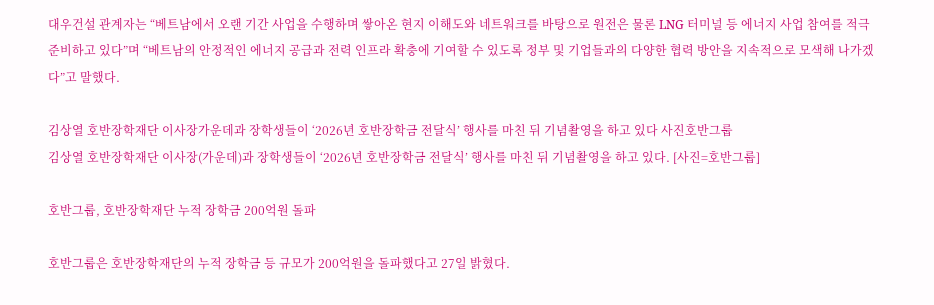대우건설 관계자는 “베트남에서 오랜 기간 사업을 수행하며 쌓아온 현지 이해도와 네트워크를 바탕으로 원전은 물론 LNG 터미널 등 에너지 사업 참여를 적극 준비하고 있다”며 “베트남의 안정적인 에너지 공급과 전력 인프라 확충에 기여할 수 있도록 정부 및 기업들과의 다양한 협력 방안을 지속적으로 모색해 나가겠다”고 말했다.

김상열 호반장학재단 이사장가운데과 장학생들이 ‘2026년 호반장학금 전달식’ 행사를 마친 뒤 기념촬영을 하고 있다 사진호반그룹
김상열 호반장학재단 이사장(가운데)과 장학생들이 ‘2026년 호반장학금 전달식’ 행사를 마친 뒤 기념촬영을 하고 있다. [사진=호반그룹]

호반그룹, 호반장학재단 누적 장학금 200억원 돌파

호반그룹은 호반장학재단의 누적 장학금 등 규모가 200억원을 돌파했다고 27일 밝혔다.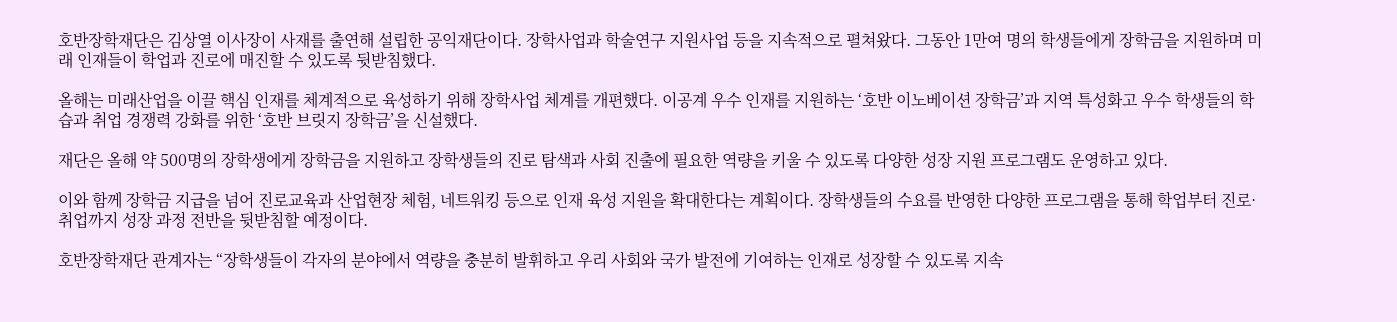호반장학재단은 김상열 이사장이 사재를 출연해 설립한 공익재단이다. 장학사업과 학술연구 지원사업 등을 지속적으로 펼쳐왔다. 그동안 1만여 명의 학생들에게 장학금을 지원하며 미래 인재들이 학업과 진로에 매진할 수 있도록 뒷받침했다.

올해는 미래산업을 이끌 핵심 인재를 체계적으로 육성하기 위해 장학사업 체계를 개편했다. 이공계 우수 인재를 지원하는 ‘호반 이노베이션 장학금’과 지역 특성화고 우수 학생들의 학습과 취업 경쟁력 강화를 위한 ‘호반 브릿지 장학금’을 신설했다.

재단은 올해 약 500명의 장학생에게 장학금을 지원하고 장학생들의 진로 탐색과 사회 진출에 필요한 역량을 키울 수 있도록 다양한 성장 지원 프로그램도 운영하고 있다.

이와 함께 장학금 지급을 넘어 진로교육과 산업현장 체험, 네트워킹 등으로 인재 육성 지원을 확대한다는 계획이다. 장학생들의 수요를 반영한 다양한 프로그램을 통해 학업부터 진로·취업까지 성장 과정 전반을 뒷받침할 예정이다.

호반장학재단 관계자는 “장학생들이 각자의 분야에서 역량을 충분히 발휘하고 우리 사회와 국가 발전에 기여하는 인재로 성장할 수 있도록 지속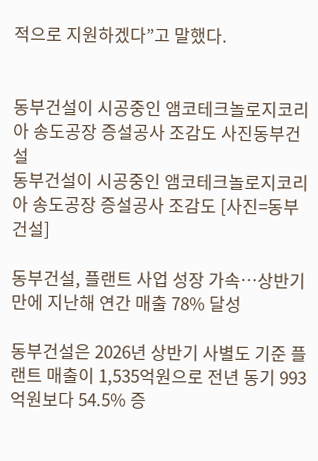적으로 지원하겠다”고 말했다.


동부건설이 시공중인 앰코테크놀로지코리아 송도공장 증설공사 조감도 사진동부건설
동부건설이 시공중인 앰코테크놀로지코리아 송도공장 증설공사 조감도 [사진=동부건설]

동부건설, 플랜트 사업 성장 가속…상반기 만에 지난해 연간 매출 78% 달성

동부건설은 2026년 상반기 사별도 기준 플랜트 매출이 1,535억원으로 전년 동기 993억원보다 54.5% 증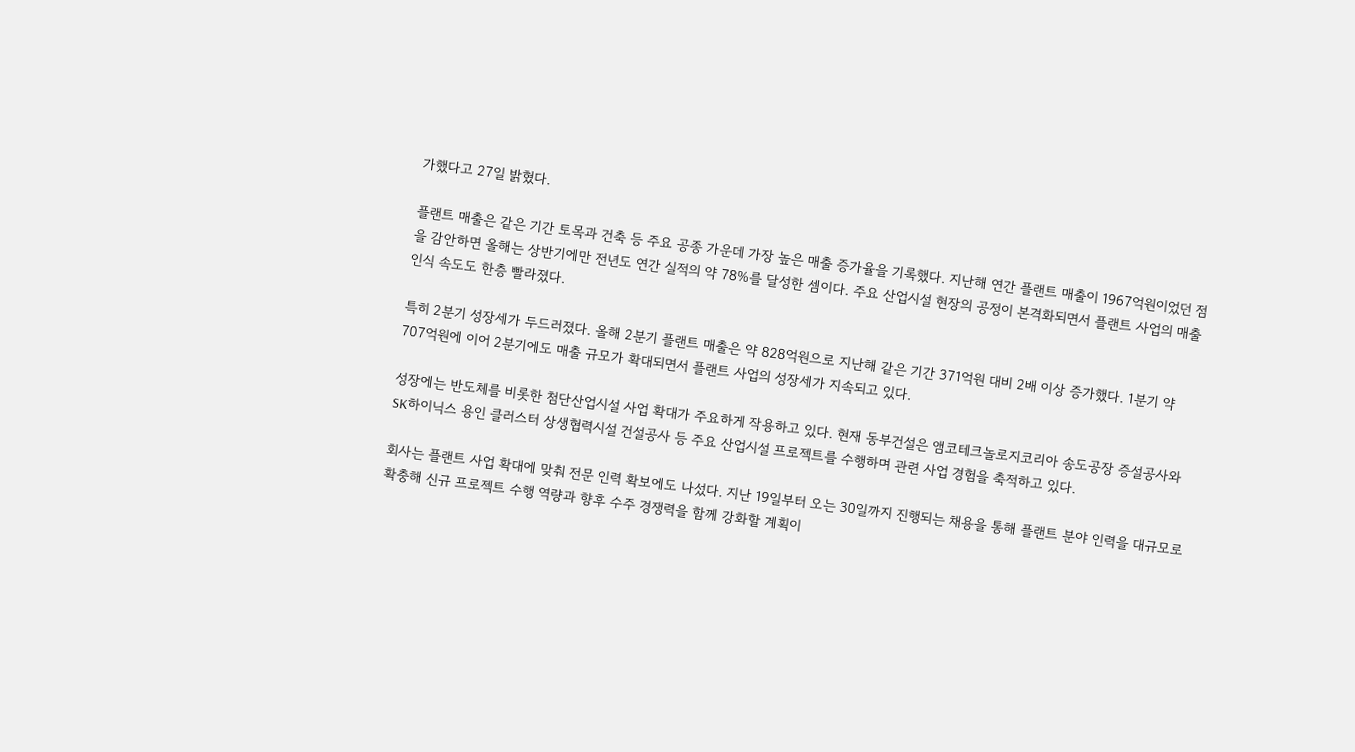가했다고 27일 밝혔다.

플랜트 매출은 같은 기간 토목과 건축 등 주요 공종 가운데 가장 높은 매출 증가율을 기록했다. 지난해 연간 플랜트 매출이 1967억원이었던 점을 감안하면 올해는 상반기에만 전년도 연간 실적의 약 78%를 달성한 셈이다. 주요 산업시설 현장의 공정이 본격화되면서 플랜트 사업의 매출 인식 속도도 한층 빨라졌다.

특히 2분기 성장세가 두드러졌다. 올해 2분기 플랜트 매출은 약 828억원으로 지난해 같은 기간 371억원 대비 2배 이상 증가했다. 1분기 약 707억원에 이어 2분기에도 매출 규모가 확대되면서 플랜트 사업의 성장세가 지속되고 있다.

성장에는 반도체를 비롯한 첨단산업시설 사업 확대가 주요하게 작용하고 있다. 현재 동부건설은 앰코테크놀로지코리아 송도공장 증설공사와 SK하이닉스 용인 클러스터 상생협력시설 건설공사 등 주요 산업시설 프로젝트를 수행하며 관련 사업 경험을 축적하고 있다.

회사는 플랜트 사업 확대에 맞춰 전문 인력 확보에도 나섰다. 지난 19일부터 오는 30일까지 진행되는 채용을 통해 플랜트 분야 인력을 대규모로 확충해 신규 프로젝트 수행 역량과 향후 수주 경쟁력을 함께 강화할 계획이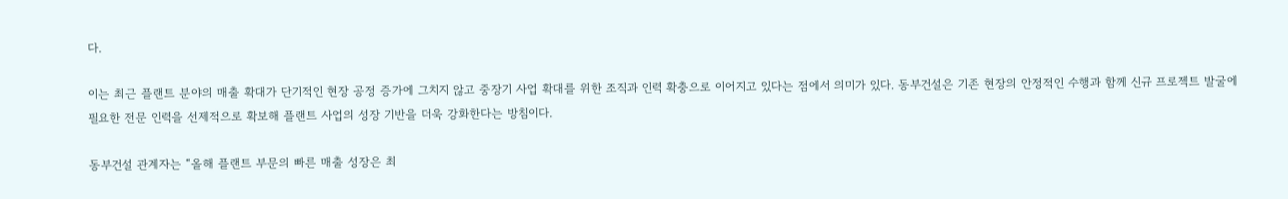다.

이는 최근 플랜트 분야의 매출 확대가 단기적인 현장 공정 증가에 그치지 않고 중장기 사업 확대를 위한 조직과 인력 확충으로 이어지고 있다는 점에서 의미가 있다. 동부건설은 기존 현장의 안정적인 수행과 함께 신규 프로젝트 발굴에 필요한 전문 인력을 선제적으로 확보해 플랜트 사업의 성장 기반을 더욱 강화한다는 방침이다.

동부건설 관계자는 “올해 플랜트 부문의 빠른 매출 성장은 최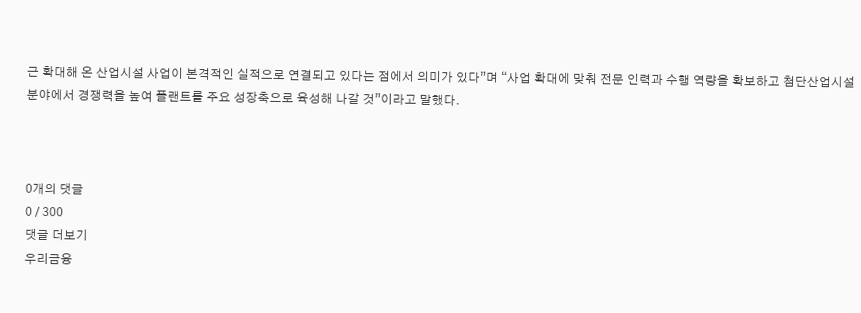근 확대해 온 산업시설 사업이 본격적인 실적으로 연결되고 있다는 점에서 의미가 있다”며 “사업 확대에 맞춰 전문 인력과 수행 역량을 확보하고 첨단산업시설 분야에서 경쟁력을 높여 플랜트를 주요 성장축으로 육성해 나갈 것”이라고 말했다.



0개의 댓글
0 / 300
댓글 더보기
우리금융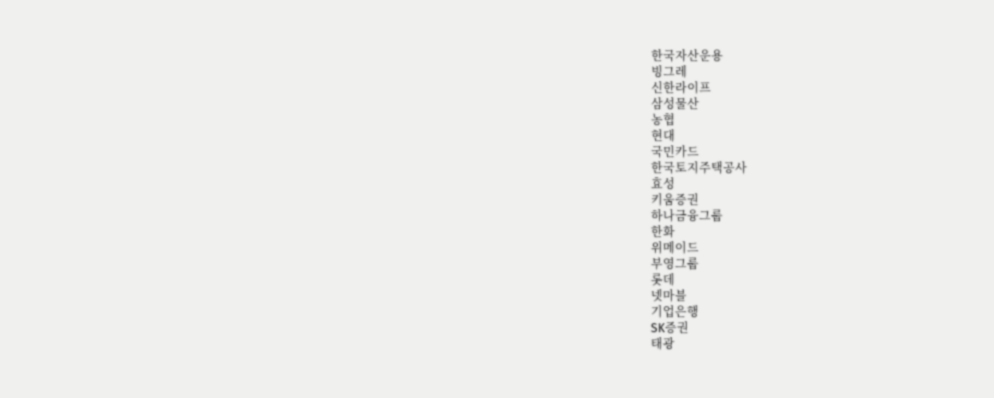한국자산운용
빙그레
신한라이프
삼성물산
농협
현대
국민카드
한국토지주택공사
효성
키움증권
하나금융그룹
한화
위메이드
부영그룹
롯데
넷마블
기업은행
SK증권
태광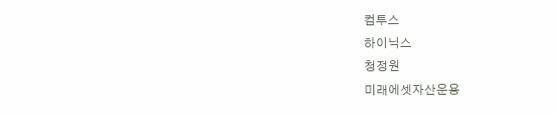컴투스
하이닉스
청정원
미래에셋자산운용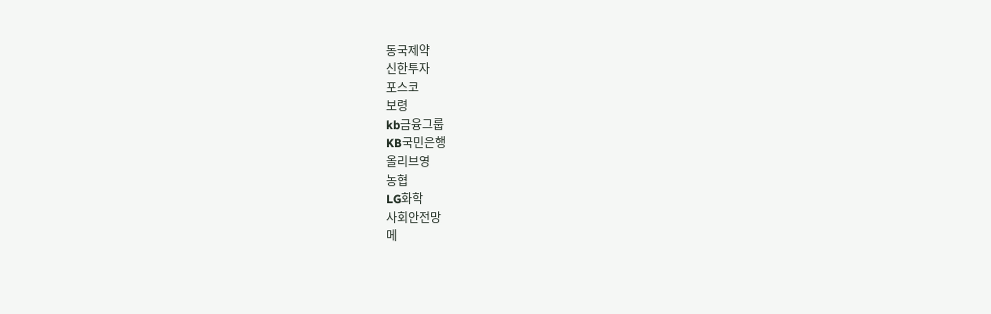동국제약
신한투자
포스코
보령
kb금융그룹
KB국민은행
올리브영
농협
LG화학
사회안전망
메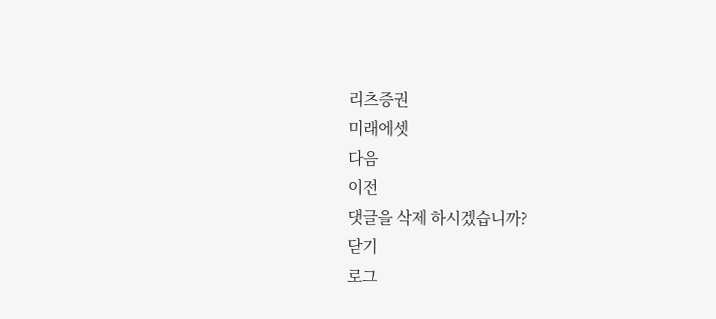리츠증권
미래에셋
다음
이전
댓글을 삭제 하시겠습니까?
닫기
로그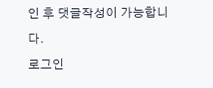인 후 댓글작성이 가능합니다.
로그인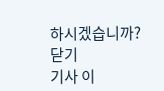하시겠습니까?
닫기
기사 이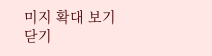미지 확대 보기
닫기